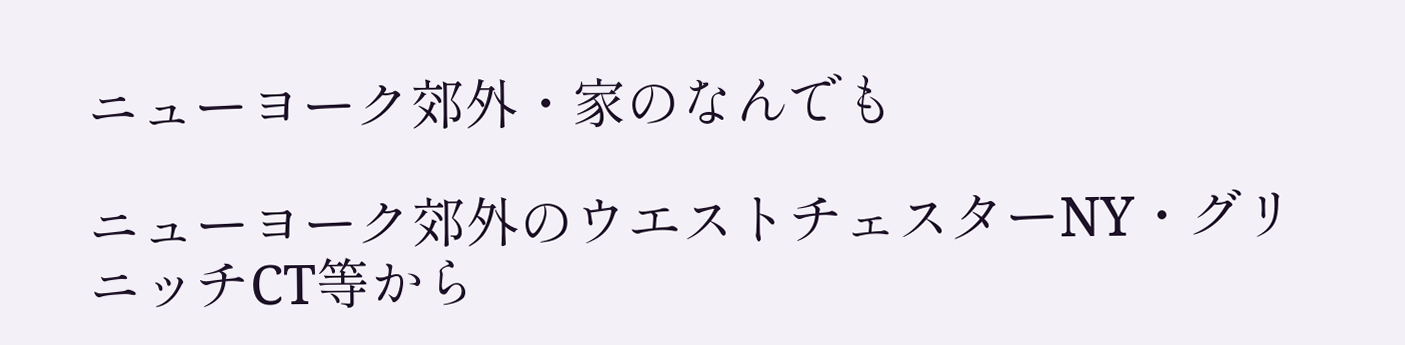ニューヨーク郊外・家のなんでも

ニューヨーク郊外のウエストチェスターNY・グリニッチCT等から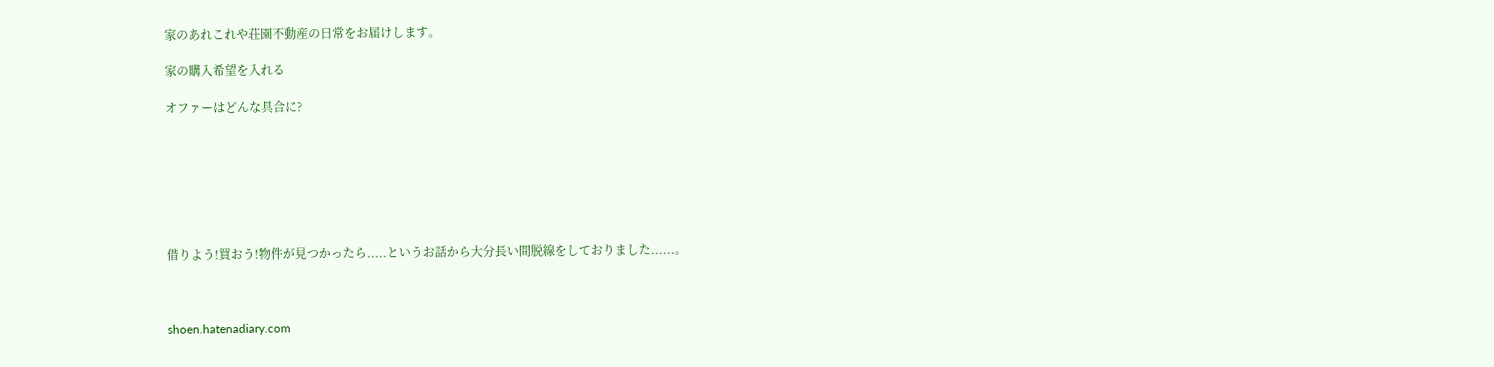家のあれこれや荘園不動産の日常をお届けします。

家の購入希望を入れる

オファーはどんな具合に?







借りよう!買おう!物件が見つかったら.....というお話から大分長い間脱線をしておりました......。



shoen.hatenadiary.com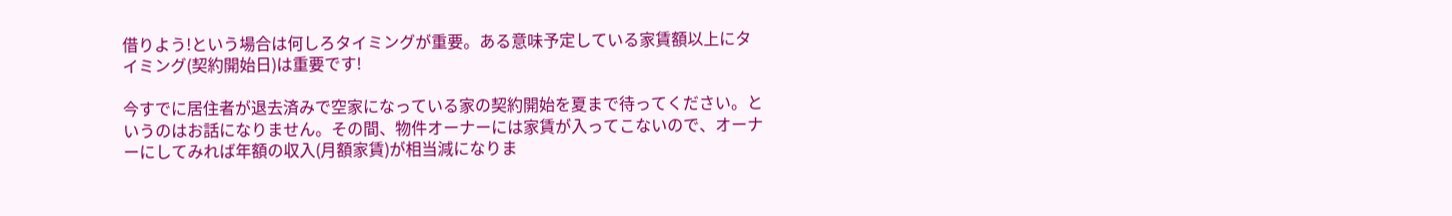借りよう!という場合は何しろタイミングが重要。ある意味予定している家賃額以上にタイミング(契約開始日)は重要です!

今すでに居住者が退去済みで空家になっている家の契約開始を夏まで待ってください。というのはお話になりません。その間、物件オーナーには家賃が入ってこないので、オーナーにしてみれば年額の収入(月額家賃)が相当減になりま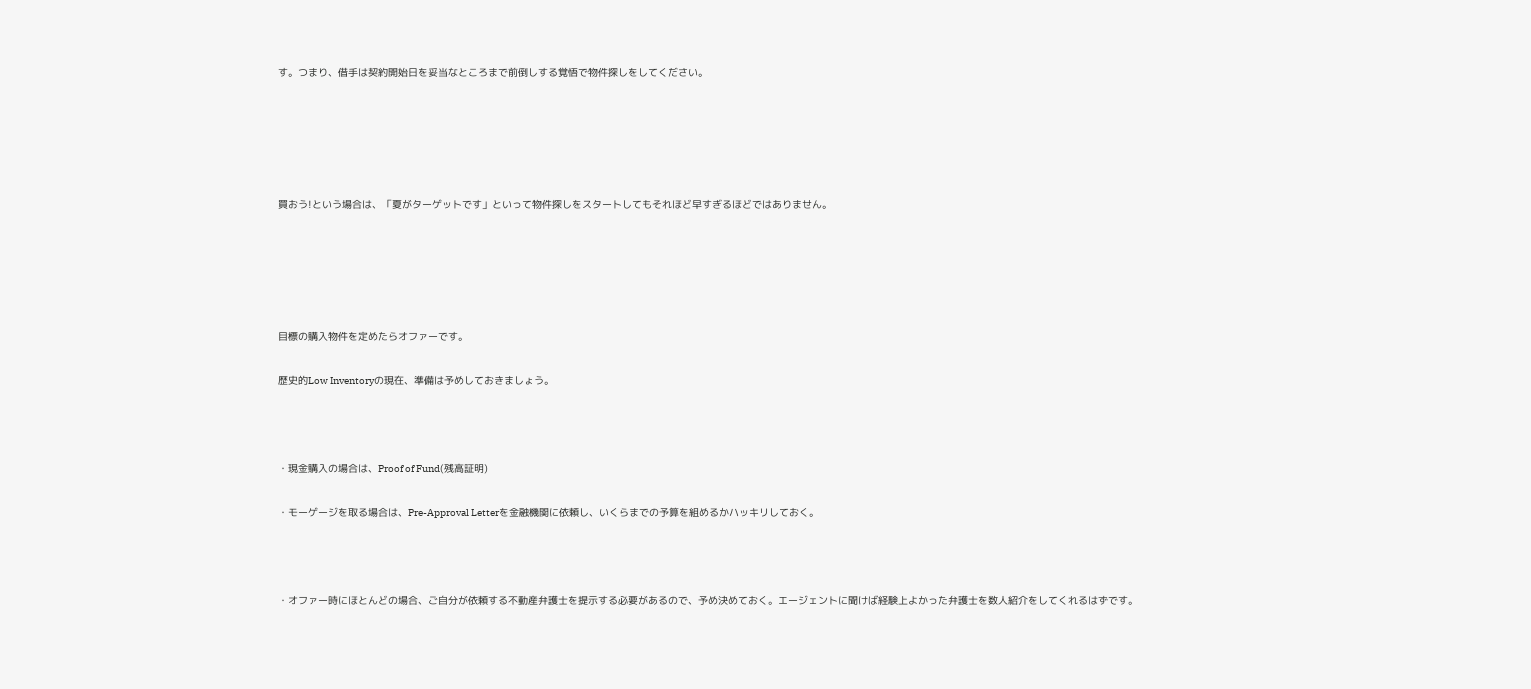す。つまり、借手は契約開始日を妥当なところまで前倒しする覚悟で物件探しをしてください。





買おう!という場合は、「夏がターゲットです」といって物件探しをスタートしてもそれほど早すぎるほどではありません。





目標の購入物件を定めたらオファーです。

歴史的Low Inventoryの現在、準備は予めしておきましょう。



・現金購入の場合は、Proof of Fund(残高証明)

・モーゲージを取る場合は、Pre-Approval Letterを金融機関に依頼し、いくらまでの予算を組めるかハッキリしておく。



・オファー時にほとんどの場合、ご自分が依頼する不動産弁護士を提示する必要があるので、予め決めておく。エージェントに聞けば経験上よかった弁護士を数人紹介をしてくれるはずです。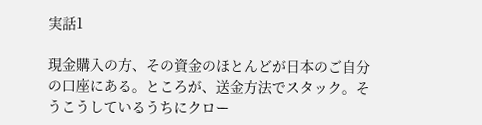実話1

現金購入の方、その資金のほとんどが日本のご自分の口座にある。ところが、送金方法でスタック。そうこうしているうちにクロー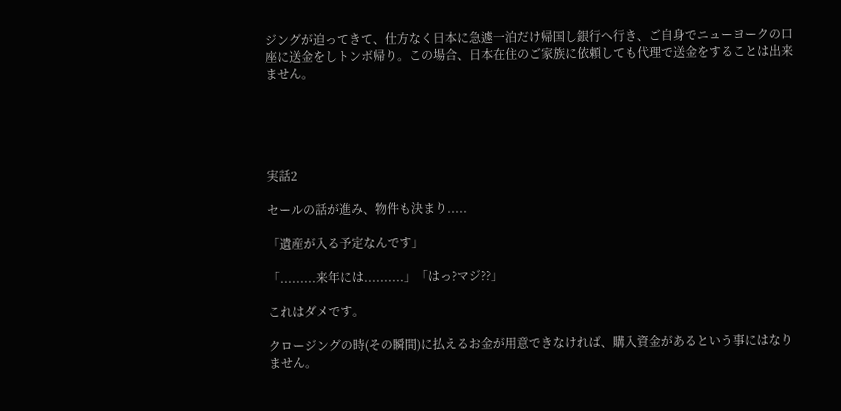ジングが迫ってきて、仕方なく日本に急遽一泊だけ帰国し銀行へ行き、ご自身でニューヨークの口座に送金をしトンボ帰り。この場合、日本在住のご家族に依頼しても代理で送金をすることは出来ません。





実話2

セールの話が進み、物件も決まり.....

「遺産が入る予定なんです」

「.........来年には..........」「はっ?マジ??」

これはダメです。

クロージングの時(その瞬間)に払えるお金が用意できなければ、購入資金があるという事にはなりません。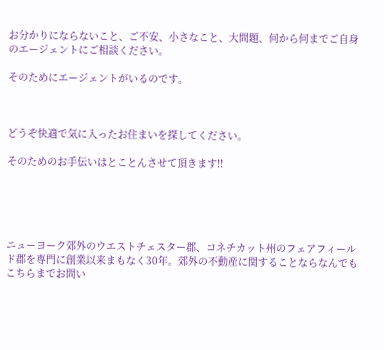お分かりにならないこと、ご不安、小さなこと、大問題、何から何までご自身のエージェントにご相談ください。

そのためにエージェントがいるのです。



どうぞ快適で気に入ったお住まいを探してください。

そのためのお手伝いはとことんさせて頂きます!!





ニューヨーク郊外のウエストチェスター郡、コネチカット州のフェアフィールド郡を専門に創業以来まもなく30年。郊外の不動産に関することならなんでもこちらまでお問い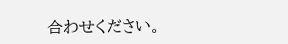合わせください。